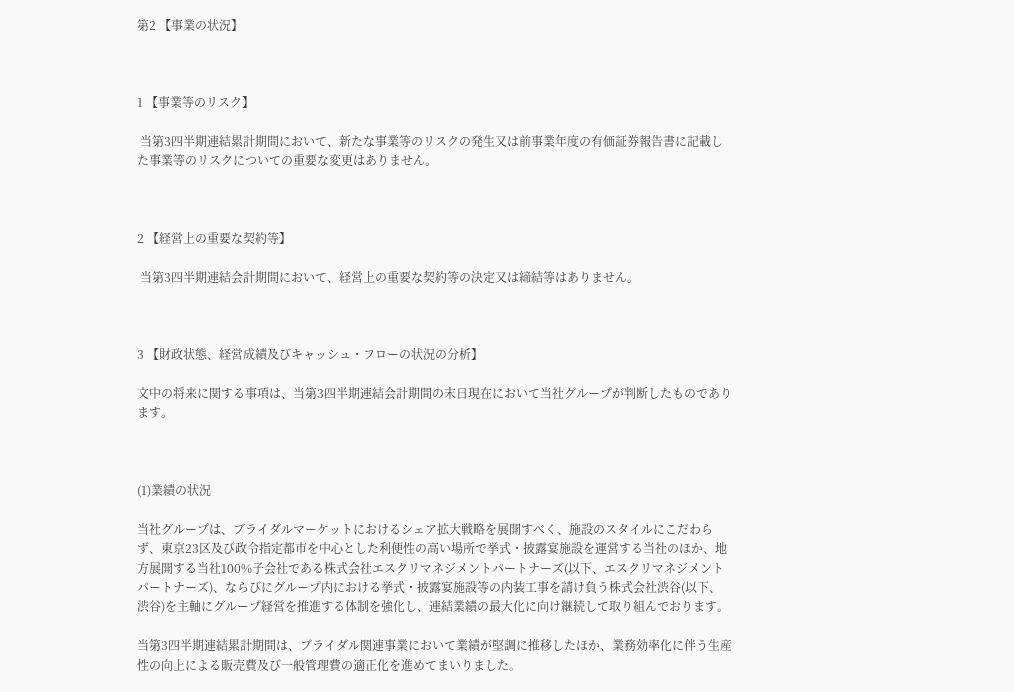第2 【事業の状況】



1 【事業等のリスク】

 当第3四半期連結累計期間において、新たな事業等のリスクの発生又は前事業年度の有価証券報告書に記載した事業等のリスクについての重要な変更はありません。



2 【経営上の重要な契約等】

 当第3四半期連結会計期間において、経営上の重要な契約等の決定又は締結等はありません。



3 【財政状態、経営成績及びキャッシュ・フローの状況の分析】

文中の将来に関する事項は、当第3四半期連結会計期間の末日現在において当社グループが判断したものであります。



(1)業績の状況

当社グループは、ブライダルマーケットにおけるシェア拡大戦略を展開すべく、施設のスタイルにこだわらず、東京23区及び政令指定都市を中心とした利便性の高い場所で挙式・披露宴施設を運営する当社のほか、地方展開する当社100%子会社である株式会社エスクリマネジメントパートナーズ(以下、エスクリマネジメントパートナーズ)、ならびにグループ内における挙式・披露宴施設等の内装工事を請け負う株式会社渋谷(以下、渋谷)を主軸にグループ経営を推進する体制を強化し、連結業績の最大化に向け継続して取り組んでおります。

当第3四半期連結累計期間は、ブライダル関連事業において業績が堅調に推移したほか、業務効率化に伴う生産性の向上による販売費及び一般管理費の適正化を進めてまいりました。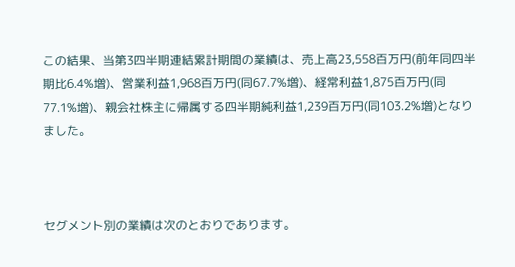この結果、当第3四半期連結累計期間の業績は、売上高23,558百万円(前年同四半期比6.4%増)、営業利益1,968百万円(同67.7%増)、経常利益1,875百万円(同77.1%増)、親会社株主に帰属する四半期純利益1,239百万円(同103.2%増)となりました。



セグメント別の業績は次のとおりであります。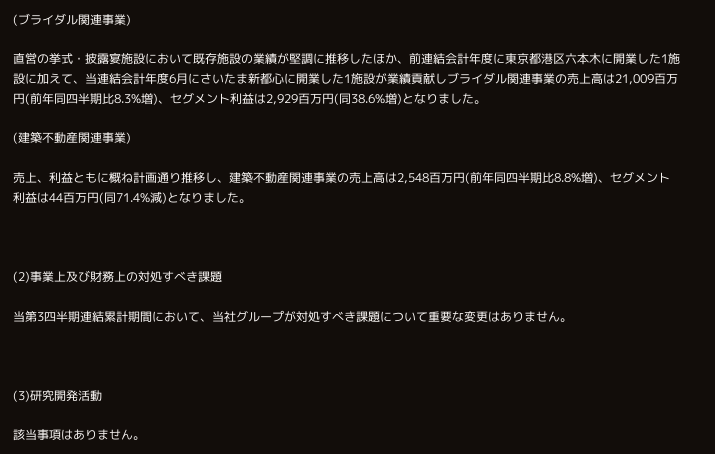(ブライダル関連事業)

直営の挙式・披露宴施設において既存施設の業績が堅調に推移したほか、前連結会計年度に東京都港区六本木に開業した1施設に加えて、当連結会計年度6月にさいたま新都心に開業した1施設が業績貢献しブライダル関連事業の売上高は21,009百万円(前年同四半期比8.3%増)、セグメント利益は2,929百万円(同38.6%増)となりました。

(建築不動産関連事業)

売上、利益ともに概ね計画通り推移し、建築不動産関連事業の売上高は2,548百万円(前年同四半期比8.8%増)、セグメント利益は44百万円(同71.4%減)となりました。



(2)事業上及び財務上の対処すべき課題

当第3四半期連結累計期間において、当社グループが対処すべき課題について重要な変更はありません。



(3)研究開発活動

該当事項はありません。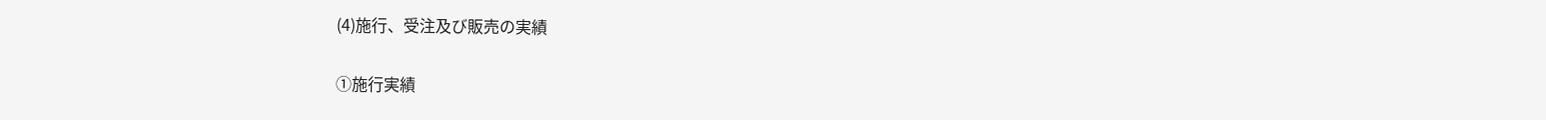(4)施行、受注及び販売の実績

①施行実績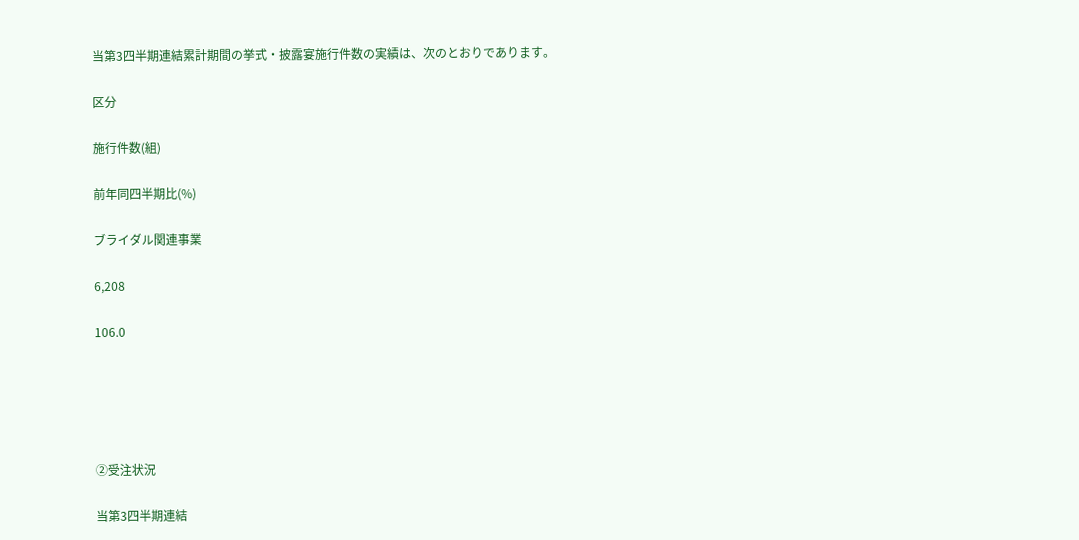当第3四半期連結累計期間の挙式・披露宴施行件数の実績は、次のとおりであります。

区分

施行件数(組)

前年同四半期比(%)

ブライダル関連事業

6,208

106.0





②受注状況

当第3四半期連結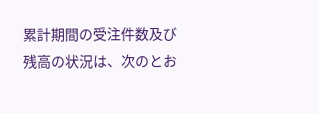累計期間の受注件数及び残高の状況は、次のとお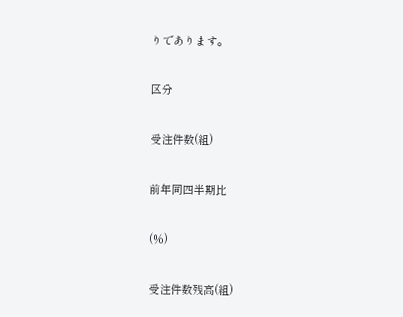りであります。

区分

受注件数(組)

前年同四半期比

(%)

受注件数残高(組)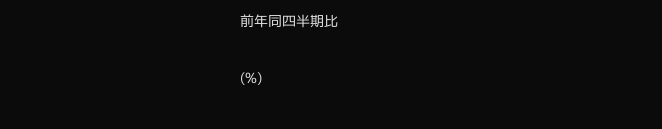前年同四半期比

(%)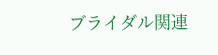ブライダル関連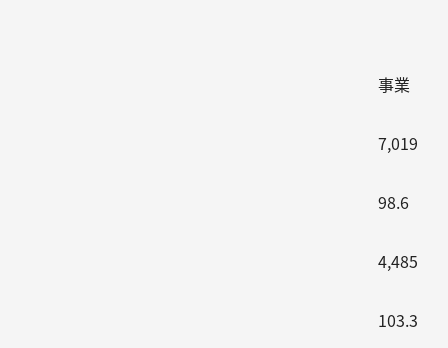事業

7,019

98.6

4,485

103.3